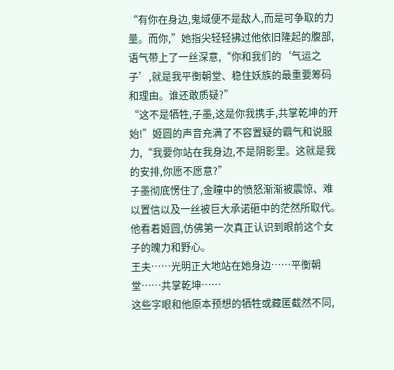“有你在身边,鬼域便不是敌人,而是可争取的力量。而你,”她指尖轻轻拂过他依旧隆起的腹部,语气带上了一丝深意,“你和我们的‘气运之子’,就是我平衡朝堂、稳住妖族的最重要筹码和理由。谁还敢质疑?”
“这不是牺牲,子墨,这是你我携手,共掌乾坤的开始!”姬圆的声音充满了不容置疑的霸气和说服力,“我要你站在我身边,不是阴影里。这就是我的安排,你愿不愿意?”
子墨彻底愣住了,金瞳中的愤怒渐渐被震惊、难以置信以及一丝被巨大承诺砸中的茫然所取代。
他看着姬圆,仿佛第一次真正认识到眼前这个女子的魄力和野心。
王夫……光明正大地站在她身边……平衡朝堂……共掌乾坤……
这些字眼和他原本预想的牺牲或藏匿截然不同,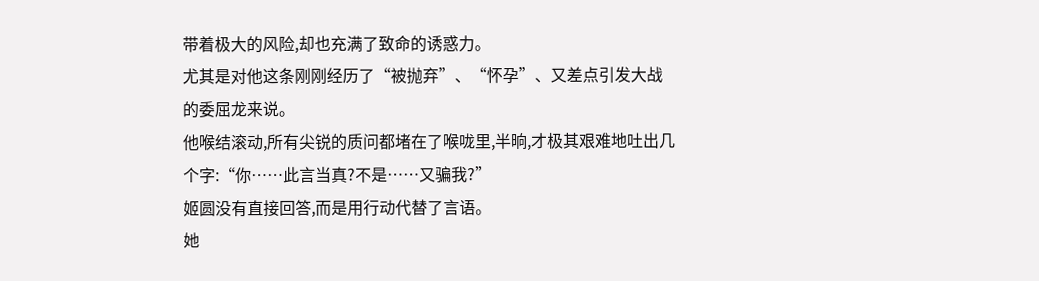带着极大的风险,却也充满了致命的诱惑力。
尤其是对他这条刚刚经历了“被抛弃”、“怀孕”、又差点引发大战的委屈龙来说。
他喉结滚动,所有尖锐的质问都堵在了喉咙里,半晌,才极其艰难地吐出几个字:“你……此言当真?不是……又骗我?”
姬圆没有直接回答,而是用行动代替了言语。
她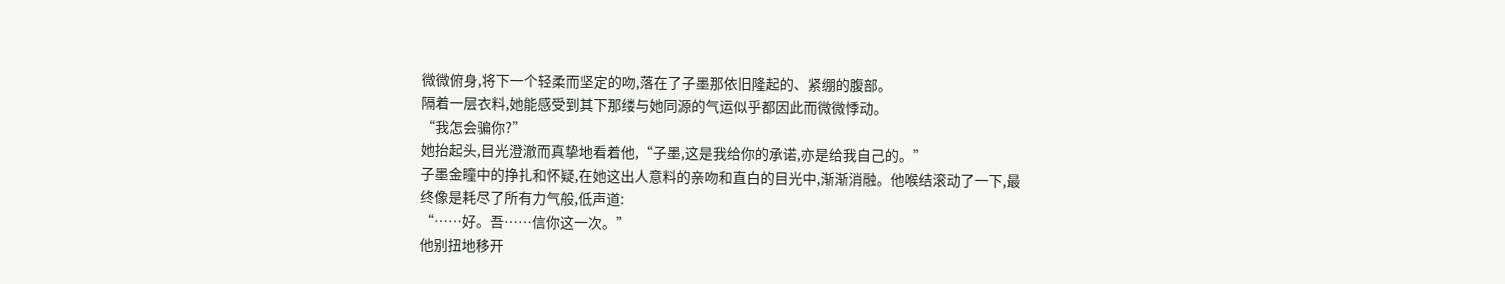微微俯身,将下一个轻柔而坚定的吻,落在了子墨那依旧隆起的、紧绷的腹部。
隔着一层衣料,她能感受到其下那缕与她同源的气运似乎都因此而微微悸动。
“我怎会骗你?”
她抬起头,目光澄澈而真挚地看着他,“子墨,这是我给你的承诺,亦是给我自己的。”
子墨金瞳中的挣扎和怀疑,在她这出人意料的亲吻和直白的目光中,渐渐消融。他喉结滚动了一下,最终像是耗尽了所有力气般,低声道:
“……好。吾……信你这一次。”
他别扭地移开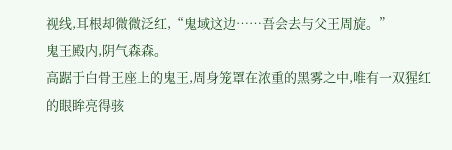视线,耳根却微微泛红,“鬼域这边……吾会去与父王周旋。”
鬼王殿内,阴气森森。
高踞于白骨王座上的鬼王,周身笼罩在浓重的黑雾之中,唯有一双猩红的眼眸亮得骇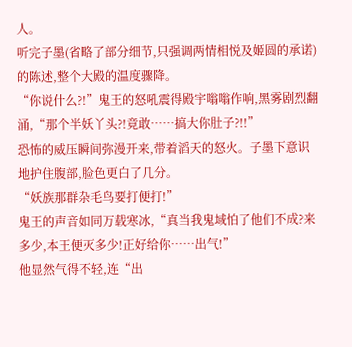人。
听完子墨(省略了部分细节,只强调两情相悦及姬圆的承诺)的陈述,整个大殿的温度骤降。
“你说什么?!”鬼王的怒吼震得殿宇嗡嗡作响,黑雾剧烈翻涌,“那个半妖丫头?!竟敢……搞大你肚子?!!”
恐怖的威压瞬间弥漫开来,带着滔天的怒火。子墨下意识地护住腹部,脸色更白了几分。
“妖族那群杂毛鸟要打便打!”
鬼王的声音如同万载寒冰,“真当我鬼域怕了他们不成?来多少,本王便灭多少!正好给你……出气!”
他显然气得不轻,连“出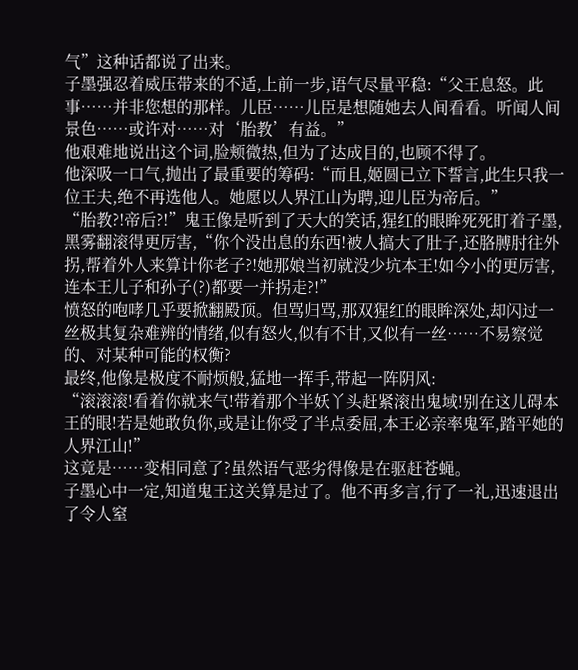气”这种话都说了出来。
子墨强忍着威压带来的不适,上前一步,语气尽量平稳:“父王息怒。此事……并非您想的那样。儿臣……儿臣是想随她去人间看看。听闻人间景色……或许对……对‘胎教’有益。”
他艰难地说出这个词,脸颊微热,但为了达成目的,也顾不得了。
他深吸一口气,抛出了最重要的筹码:“而且,姬圆已立下誓言,此生只我一位王夫,绝不再选他人。她愿以人界江山为聘,迎儿臣为帝后。”
“胎教?!帝后?!”鬼王像是听到了天大的笑话,猩红的眼眸死死盯着子墨,黑雾翻滚得更厉害,“你个没出息的东西!被人搞大了肚子,还胳膊肘往外拐,帮着外人来算计你老子?!她那娘当初就没少坑本王!如今小的更厉害,连本王儿子和孙子(?)都要一并拐走?!”
愤怒的咆哮几乎要掀翻殿顶。但骂归骂,那双猩红的眼眸深处,却闪过一丝极其复杂难辨的情绪,似有怒火,似有不甘,又似有一丝……不易察觉的、对某种可能的权衡?
最终,他像是极度不耐烦般,猛地一挥手,带起一阵阴风:
“滚滚滚!看着你就来气!带着那个半妖丫头赶紧滚出鬼域!别在这儿碍本王的眼!若是她敢负你,或是让你受了半点委屈,本王必亲率鬼军,踏平她的人界江山!”
这竟是……变相同意了?虽然语气恶劣得像是在驱赶苍蝇。
子墨心中一定,知道鬼王这关算是过了。他不再多言,行了一礼,迅速退出了令人窒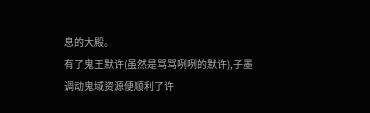息的大殿。
有了鬼王默许(虽然是骂骂咧咧的默许),子墨调动鬼域资源便顺利了许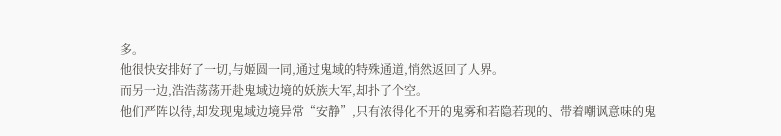多。
他很快安排好了一切,与姬圆一同,通过鬼域的特殊通道,悄然返回了人界。
而另一边,浩浩荡荡开赴鬼域边境的妖族大军,却扑了个空。
他们严阵以待,却发现鬼域边境异常“安静”,只有浓得化不开的鬼雾和若隐若现的、带着嘲讽意味的鬼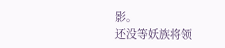影。
还没等妖族将领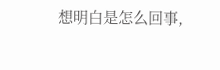想明白是怎么回事,